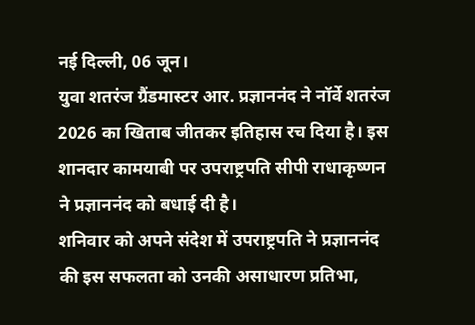नई दिल्ली, 06 जून।
युवा शतरंज ग्रैंडमास्टर आर. प्रज्ञाननंद ने नॉर्वे शतरंज 2026 का खिताब जीतकर इतिहास रच दिया है। इस शानदार कामयाबी पर उपराष्ट्रपति सीपी राधाकृष्णन ने प्रज्ञाननंद को बधाई दी है।
शनिवार को अपने संदेश में उपराष्ट्रपति ने प्रज्ञाननंद की इस सफलता को उनकी असाधारण प्रतिभा,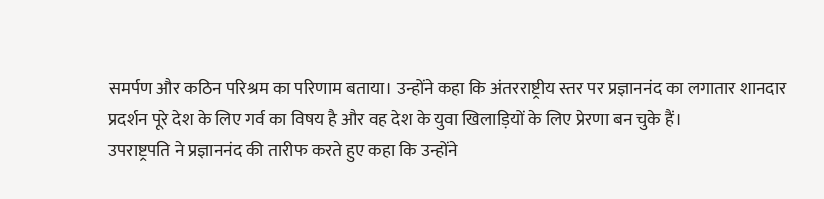समर्पण और कठिन परिश्रम का परिणाम बताया। उन्होंने कहा कि अंतरराष्ट्रीय स्तर पर प्रज्ञाननंद का लगातार शानदार प्रदर्शन पूरे देश के लिए गर्व का विषय है और वह देश के युवा खिलाड़ियों के लिए प्रेरणा बन चुके हैं।
उपराष्ट्रपति ने प्रज्ञाननंद की तारीफ करते हुए कहा कि उन्होंने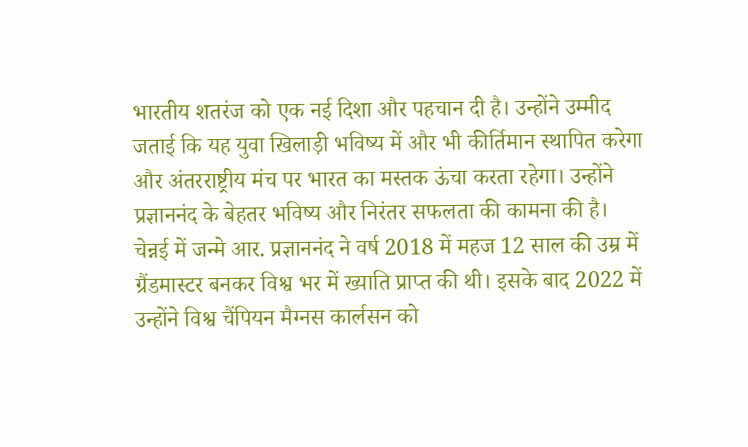भारतीय शतरंज को एक नई दिशा और पहचान दी है। उन्होंने उम्मीद जताई कि यह युवा खिलाड़ी भविष्य में और भी कीर्तिमान स्थापित करेगा और अंतरराष्ट्रीय मंच पर भारत का मस्तक ऊंचा करता रहेगा। उन्होंने प्रज्ञाननंद के बेहतर भविष्य और निरंतर सफलता की कामना की है।
चेन्नई में जन्मे आर. प्रज्ञाननंद ने वर्ष 2018 में महज 12 साल की उम्र में ग्रैंडमास्टर बनकर विश्व भर में ख्याति प्राप्त की थी। इसके बाद 2022 में उन्होंने विश्व चैंपियन मैग्नस कार्लसन को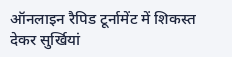ऑनलाइन रैपिड टूर्नामेंट में शिकस्त देकर सुर्खियां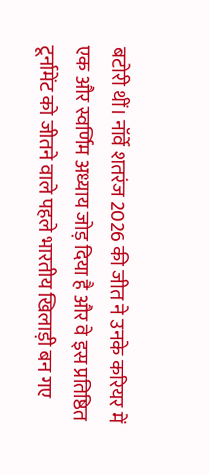बटोरी थीं। नॉर्वे शतरंज 2026 की जीत ने उनके करियर में एक और स्वर्णिम अध्याय जोड़ दिया है और वे इस प्रतिष्ठित टूर्नामेंट को जीतने वाले पहले भारतीय खिलाड़ी बन गए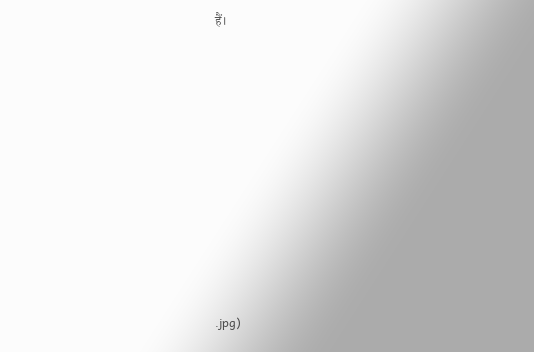हैं।











.jpg)